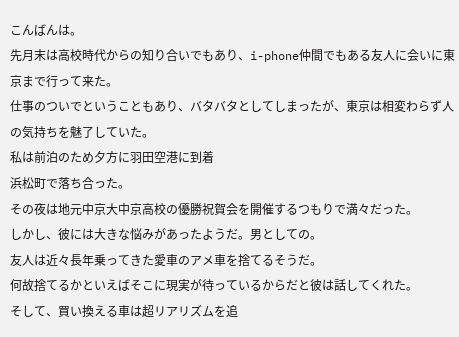こんばんは。
先月末は高校時代からの知り合いでもあり、i-phone仲間でもある友人に会いに東京まで行って来た。
仕事のついでということもあり、バタバタとしてしまったが、東京は相変わらず人の気持ちを魅了していた。
私は前泊のため夕方に羽田空港に到着
浜松町で落ち合った。
その夜は地元中京大中京高校の優勝祝賀会を開催するつもりで満々だった。
しかし、彼には大きな悩みがあったようだ。男としての。
友人は近々長年乗ってきた愛車のアメ車を捨てるそうだ。
何故捨てるかといえばそこに現実が待っているからだと彼は話してくれた。
そして、買い換える車は超リアリズムを追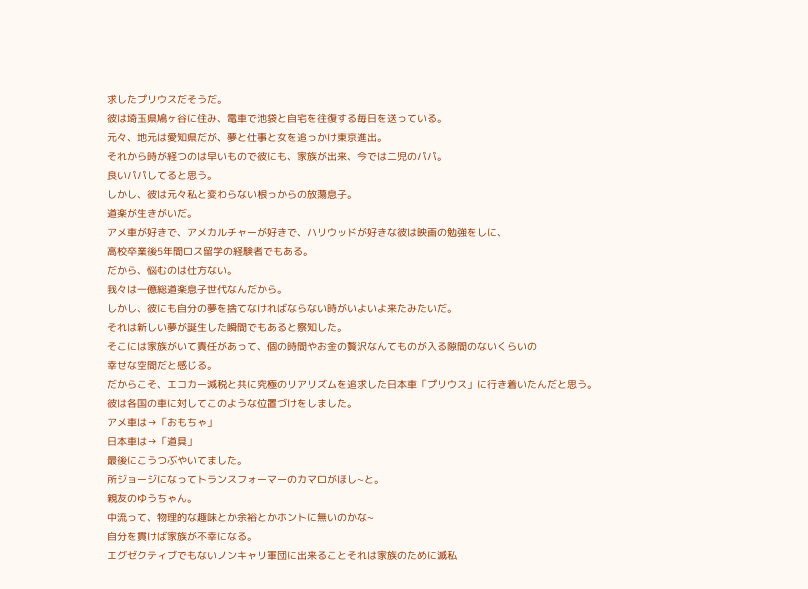求したプリウスだそうだ。
彼は埼玉県鳩ヶ谷に住み、電車で池袋と自宅を往復する毎日を送っている。
元々、地元は愛知県だが、夢と仕事と女を追っかけ東京進出。
それから時が経つのは早いもので彼にも、家族が出来、今では二児のパパ。
良いパパしてると思う。
しかし、彼は元々私と変わらない根っからの放蕩息子。
道楽が生きがいだ。
アメ車が好きで、アメカルチャーが好きで、ハリウッドが好きな彼は映画の勉強をしに、
高校卒業後5年間ロス留学の経験者でもある。
だから、悩むのは仕方ない。
我々は一億総道楽息子世代なんだから。
しかし、彼にも自分の夢を捨てなければならない時がいよいよ来たみたいだ。
それは新しい夢が誕生した瞬間でもあると察知した。
そこには家族がいて責任があって、個の時間やお金の贅沢なんてものが入る隙間のないくらいの
幸せな空間だと感じる。
だからこそ、エコカー減税と共に究極のリアリズムを追求した日本車「プリウス」に行き着いたんだと思う。
彼は各国の車に対してこのような位置づけをしました。
アメ車は→「おもちゃ」
日本車は→「道具」
最後にこうつぶやいてました。
所ジョージになってトランスフォーマーのカマロがほし~と。
親友のゆうちゃん。
中流って、物理的な趣味とか余裕とかホントに無いのかな~
自分を貫けば家族が不幸になる。
エグゼクティブでもないノンキャリ軍団に出来ることそれは家族のために滅私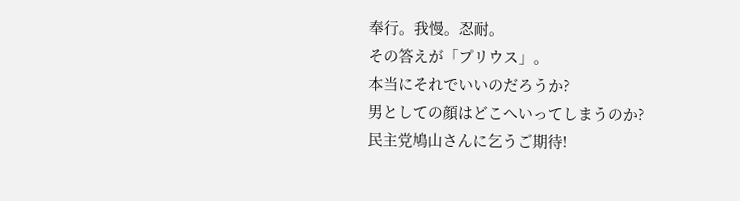奉行。我慢。忍耐。
その答えが「プリウス」。
本当にそれでいいのだろうか?
男としての顔はどこへいってしまうのか?
民主党鳩山さんに乞うご期待!